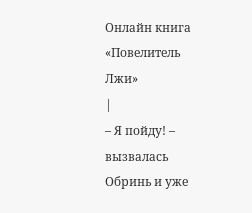Онлайн книга «Повелитель Лжи»
|
– Я пойду! – вызвалась Обринь и уже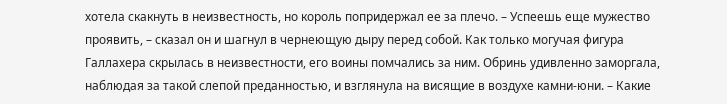хотела скакнуть в неизвестность, но король попридержал ее за плечо. – Успеешь еще мужество проявить, – сказал он и шагнул в чернеющую дыру перед собой. Как только могучая фигура Галлахера скрылась в неизвестности, его воины помчались за ним. Обринь удивленно заморгала, наблюдая за такой слепой преданностью, и взглянула на висящие в воздухе камни-юни. – Какие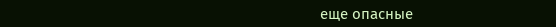еще опасные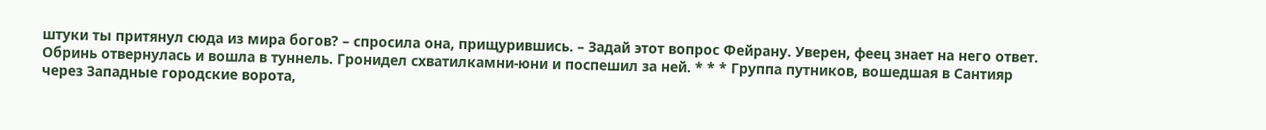штуки ты притянул сюда из мира богов? – спросила она, прищурившись. – Задай этот вопрос Фейрану. Уверен, феец знает на него ответ. Обринь отвернулась и вошла в туннель. Гронидел схватилкамни-юни и поспешил за ней. * * * Группа путников, вошедшая в Сантияр через Западные городские ворота,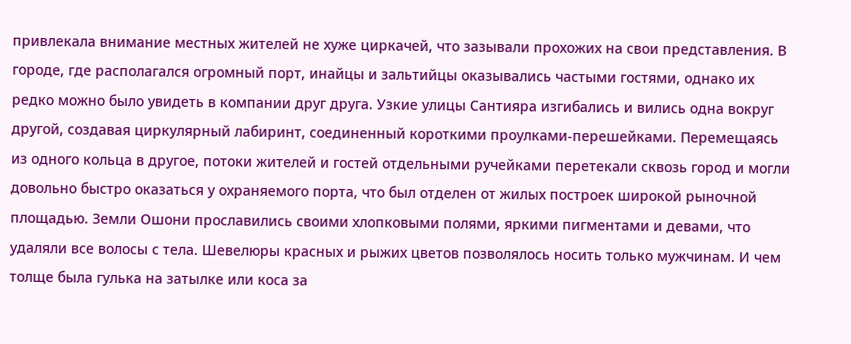привлекала внимание местных жителей не хуже циркачей, что зазывали прохожих на свои представления. В городе, где располагался огромный порт, инайцы и зальтийцы оказывались частыми гостями, однако их редко можно было увидеть в компании друг друга. Узкие улицы Сантияра изгибались и вились одна вокруг другой, создавая циркулярный лабиринт, соединенный короткими проулками-перешейками. Перемещаясь из одного кольца в другое, потоки жителей и гостей отдельными ручейками перетекали сквозь город и могли довольно быстро оказаться у охраняемого порта, что был отделен от жилых построек широкой рыночной площадью. Земли Ошони прославились своими хлопковыми полями, яркими пигментами и девами, что удаляли все волосы с тела. Шевелюры красных и рыжих цветов позволялось носить только мужчинам. И чем толще была гулька на затылке или коса за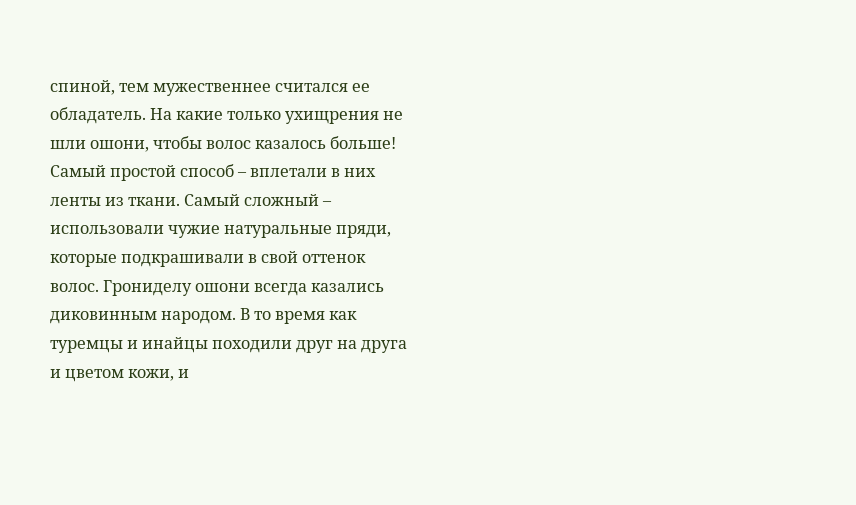спиной, тем мужественнее считался ее обладатель. На какие только ухищрения не шли ошони, чтобы волос казалось больше! Самый простой способ – вплетали в них ленты из ткани. Самый сложный – использовали чужие натуральные пряди, которые подкрашивали в свой оттенок волос. Грониделу ошони всегда казались диковинным народом. В то время как туремцы и инайцы походили друг на друга и цветом кожи, и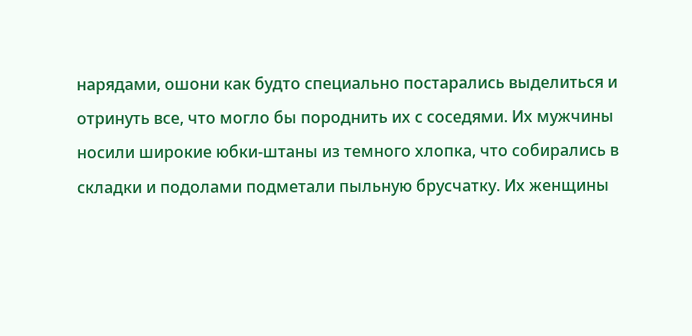нарядами, ошони как будто специально постарались выделиться и отринуть все, что могло бы породнить их с соседями. Их мужчины носили широкие юбки-штаны из темного хлопка, что собирались в складки и подолами подметали пыльную брусчатку. Их женщины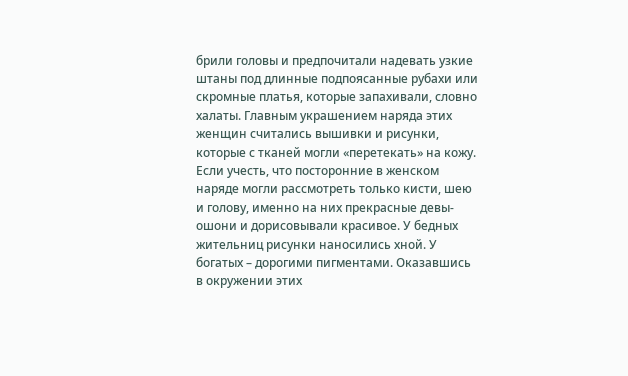брили головы и предпочитали надевать узкие штаны под длинные подпоясанные рубахи или скромные платья, которые запахивали, словно халаты. Главным украшением наряда этих женщин считались вышивки и рисунки, которые с тканей могли «перетекать» на кожу. Если учесть, что посторонние в женском наряде могли рассмотреть только кисти, шею и голову, именно на них прекрасные девы-ошони и дорисовывали красивое. У бедных жительниц рисунки наносились хной. У богатых – дорогими пигментами. Оказавшись в окружении этих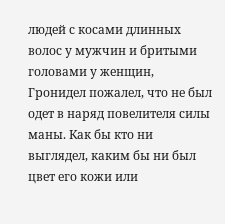людей с косами длинных волос у мужчин и бритыми головами у женщин, Гронидел пожалел, что не был одет в наряд повелителя силы маны. Как бы кто ни выглядел, каким бы ни был цвет его кожи или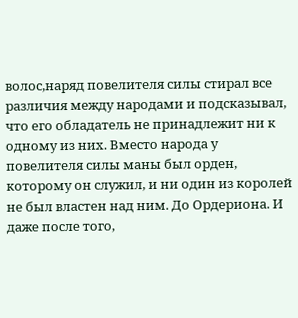волос,наряд повелителя силы стирал все различия между народами и подсказывал, что его обладатель не принадлежит ни к одному из них. Вместо народа у повелителя силы маны был орден, которому он служил, и ни один из королей не был властен над ним. До Ордериона. И даже после того,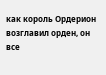как король Ордерион возглавил орден, он все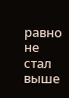равно не стал выше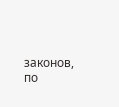законов, по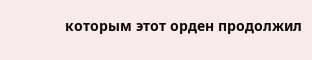которым этот орден продолжил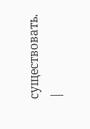существовать. |